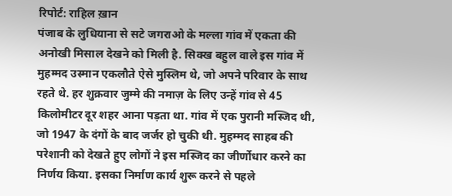रिपोर्ट: राहिल ख़ान
पंजाब के लुधियाना से सटे जगराओ के मल्ला गांव में एकता की अनोखी मिसाल देखने को मिली है. सिक्ख बहुल वाले इस गांव में मुहम्मद उस्मान एकलौते ऐसे मुस्लिम थे, जो अपने परिवार के साथ रहते थे. हर शुक्रवार जुम्मे की नमाज़ के लिए उन्हें गांव से 45 किलोमीटर दूर शहर आना पड़ता था. गांव में एक पुरानी मस्जिद थी, जो 1947 के दंगों के बाद जर्जर हो चुकी थी. मुहम्मद साहब की परेशानी को देखते हुए लोगों ने इस मस्जिद का जीर्णोधार करने का निर्णय किया. इसका निर्माण कार्य शुरू करने से पहले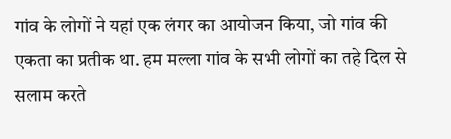गांव के लोगों ने यहां एक लंगर का आयोजन किया, जो गांव की एकता का प्रतीक था. हम मल्ला गांव के सभी लोगों का तहे दिल से सलाम करते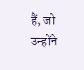हैं, जो उन्होंने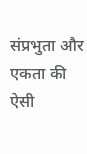संप्रभुता और एकता की ऐसी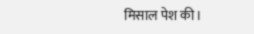मिसाल पेश की।